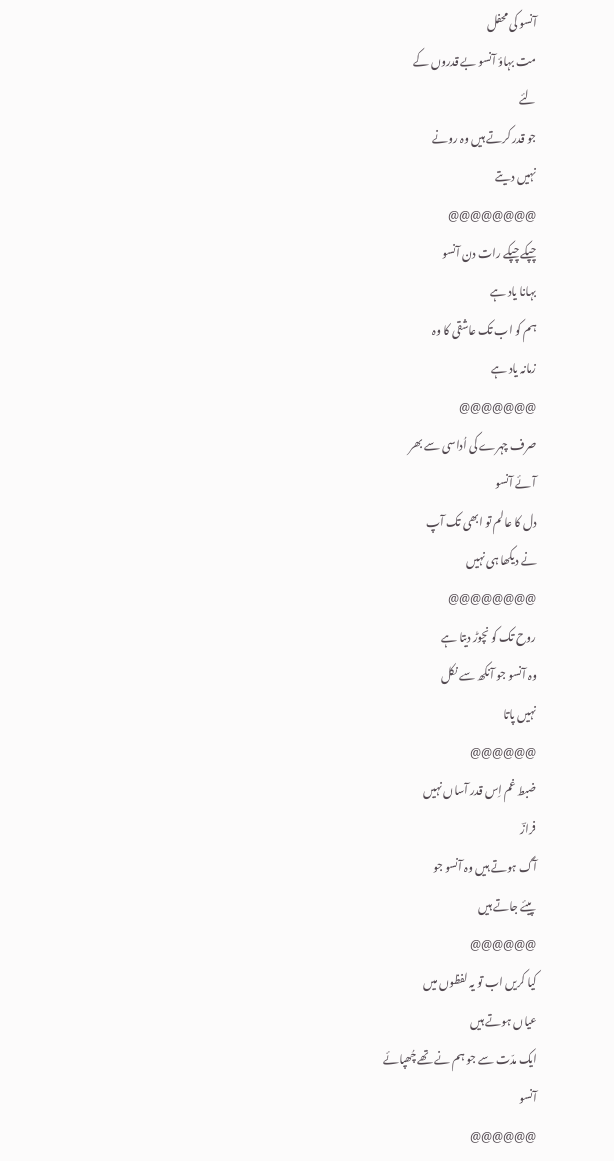آنسو کی محفل
مت بہاؤ آنسو بے قدروں کے
لئے
جو قدر کرتے ہیں وہ رونے
نہیں دیتے
@@@@@@@@
چپکے چپکے رات دن آنسو
بہانا یاد ہے
ہم کو اب تک عاشقی کا وہ
زمانہ یاد ہے
@@@@@@@
صرف چہرے کی اُداسی سے بھر
آئے آنسو
دل کا عالم تو ابھی تک آپ
نے دیکھا ہی نہیں
@@@@@@@@
روح تک کو نچوڑ دیتا ہے
وہ آنسو جو آنکھ سے نکل
نہیں پاتا
@@@@@@
ضبط غم اِس قدر آساں نہیں
فرازؔ
آگ ہوتے ہیں وہ آنسو جو
پیئے جاتے ہیں
@@@@@@
کیا کریں اب تو یہ لفظوں میں
عیاں ہوتے ہیں
ایک مدّت سے جو ہم نے تھے چُھپائے
آنسو
@@@@@@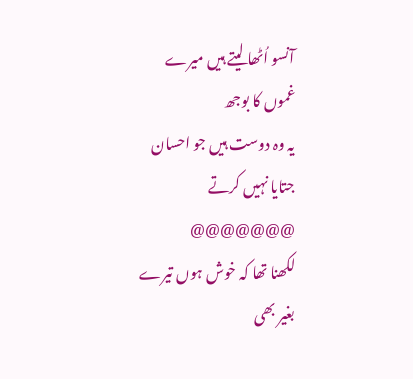آنسو اُٹھا لیتے ہیں میرے
غموں کا بوجھ
یہ وہ دوست ہیں جو احسان
جتایا نہیں کرتے
@@@@@@@
لکھنا تھا کہ خوش ہوں تیرے
بغیر بھی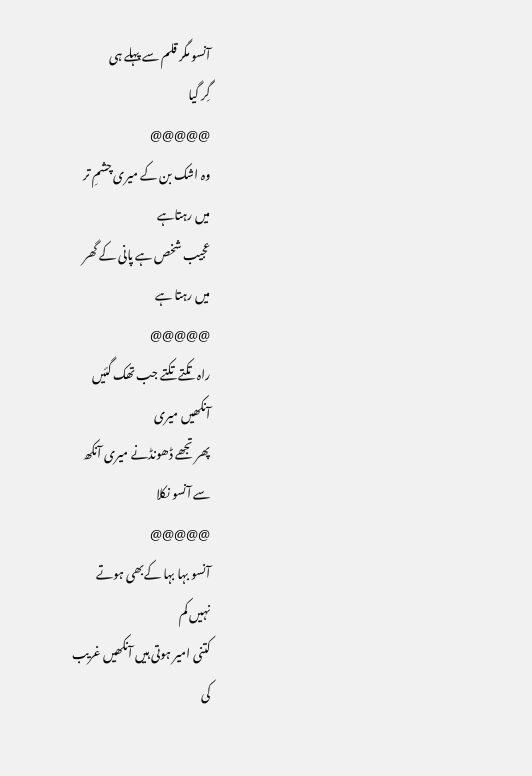آنسو مگر قلم سے پہلے ہی
گِر گیا
@@@@@
وہ اشک بن کے میری چشمِ تر
میں رہتاہے
عجیب شخص ہے پانی کے گھر
میں رہتا ہے
@@@@@
راہ تکتےتکتے جب تھک گئیں
آنکھیں میری
پھر تجھے ڈھونڈنے میری آنکھ
سے آنسو نکلا
@@@@@
آنسو بہا بہا کےبھی ہوتے
نہیں کم
کتنی امیر ہوتی ہیں آنکھیں غریب
کی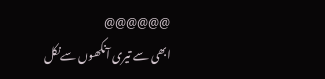@@@@@@
ابھی سے تیری آنکھوں سےنکل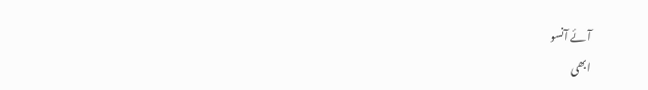آئے آنسو
ابھی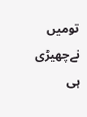تومیں نےچھیڑی ہی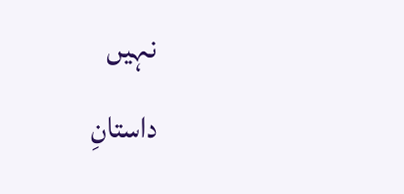نہیں
داستانِ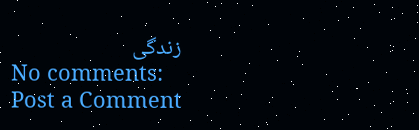زندگی
No comments:
Post a Comment